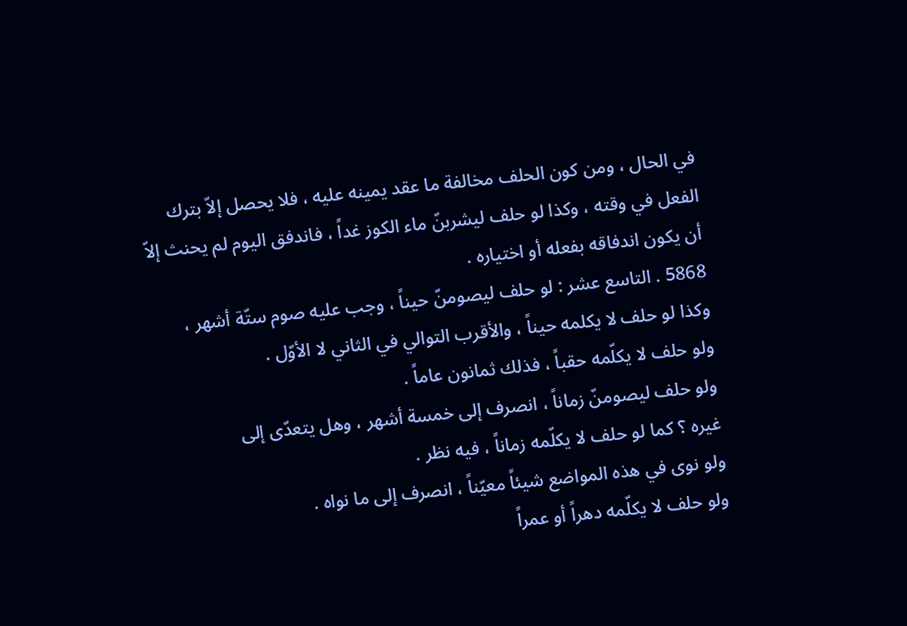في الحال ، ومن كون الحلف مخالفة ما عقد يمينه عليه ، فلا يحصل إلاّ بترك
الفعل في وقته ، وكذا لو حلف ليشربنّ ماء الكوز غداً ، فاندفق اليوم لم يحنث إلاّ
أن يكون اندفاقه بفعله أو اختياره .
5868 . التاسع عشر : لو حلف ليصومنّ حيناً ، وجب عليه صوم ستّة أشهر ،
وكذا لو حلف لا يكلمه حيناً ، والأقرب التوالي في الثاني لا الأوّل .
ولو حلف لا يكلّمه حقباً ، فذلك ثمانون عاماً .
ولو حلف ليصومنّ زماناً ، انصرف إلى خمسة أشهر ، وهل يتعدّى إلى
غيره ؟ كما لو حلف لا يكلّمه زماناً ، فيه نظر .
ولو نوى في هذه المواضع شيئاً معيّناً ، انصرف إلى ما نواه .
ولو حلف لا يكلّمه دهراً أو عمراً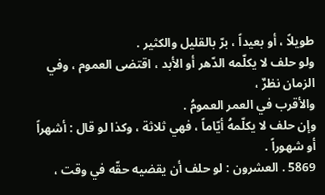طويلاً ، أو بعيداً ، برّ بالقليل والكثير .
ولو حلف لا يكلّمه الدّهر أو الأبد ، اقتضى العموم ، وفي الزمان نظرٌ ،
والأقرب في العمر العمومُ .
وإن حلف لا يكلّمهُ أيّاماً ، فهي ثلاثة ، وكذا لو قال : أشهراً أو شهوراً .
5869 . العشرون : لو حلف أن يقضيه حقّه في وقت ،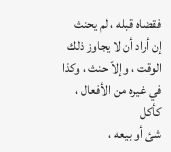فقضاه قبله ، لم يحنث
إن أراد أن لا يجاوز ذلك الوقت ، وإلاّ حنث ، وكذا في غيره من الأفعال ، كأكل
شئ أو بيعه ،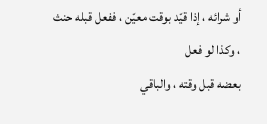أو شرائه ، إذا قيّد بوقت معيّن ، ففعل قبله حنث ، وكذا لو فعل
بعضه قبل وقته ، والباقي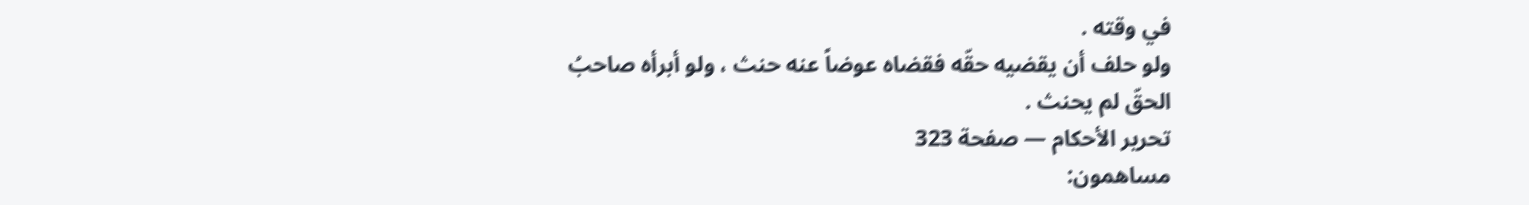في وقته .
ولو حلف أن يقضيه حقّه فقضاه عوضاً عنه حنث ، ولو أبرأه صاحبُ
الحقّ لم يحنث .
تحرير الأحكام — صفحة 323
مساهمون: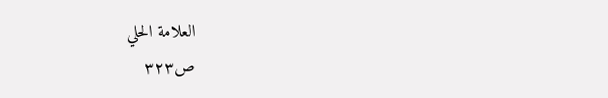العلامة الحلي
ص٣٢٣